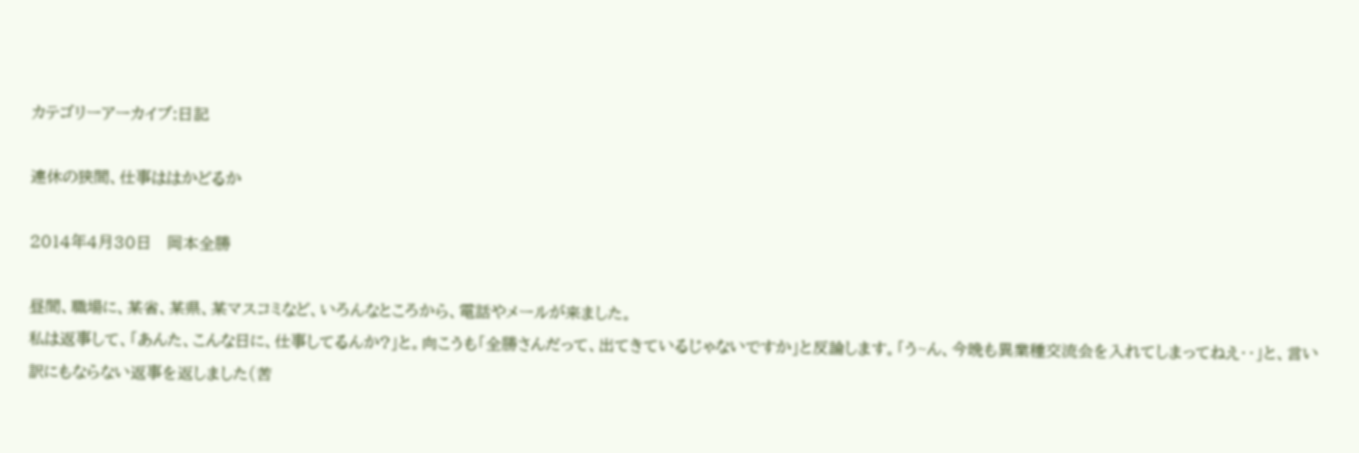カテゴリーアーカイブ:日記

連休の狭間、仕事ははかどるか

2014年4月30日   岡本全勝

昼間、職場に、某省、某県、某マスコミなど、いろんなところから、電話やメールが来ました。
私は返事して、「あんた、こんな日に、仕事してるんか?」と。向こうも「全勝さんだって、出てきているじゃないですか」と反論します。「う~ん、今晩も異業種交流会を入れてしまってねえ・・」と、言い訳にもならない返事を返しました(苦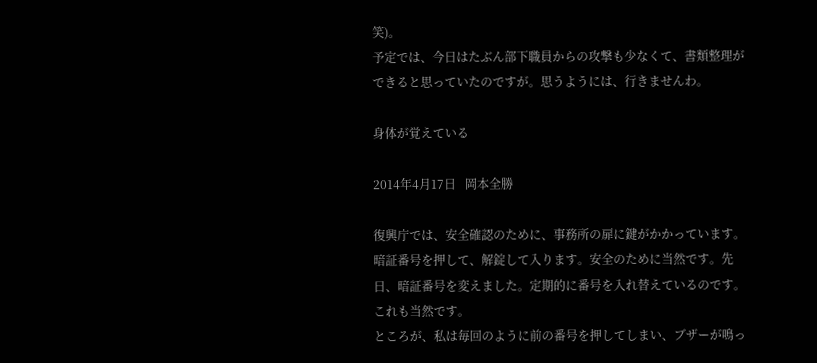笑)。
予定では、今日はたぶん部下職員からの攻撃も少なくて、書類整理ができると思っていたのですが。思うようには、行きませんわ。

身体が覚えている

2014年4月17日   岡本全勝

復興庁では、安全確認のために、事務所の扉に鍵がかかっています。暗証番号を押して、解錠して入ります。安全のために当然です。先日、暗証番号を変えました。定期的に番号を入れ替えているのです。これも当然です。
ところが、私は毎回のように前の番号を押してしまい、ブザーが鳴っ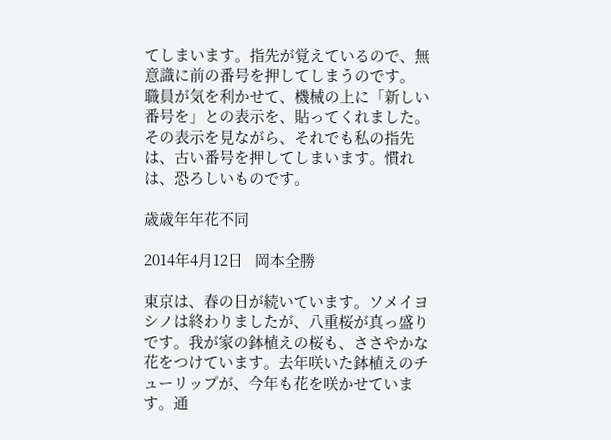てしまいます。指先が覚えているので、無意識に前の番号を押してしまうのです。
職員が気を利かせて、機械の上に「新しい番号を」との表示を、貼ってくれました。その表示を見ながら、それでも私の指先は、古い番号を押してしまいます。慣れは、恐ろしいものです。

歳歳年年花不同

2014年4月12日   岡本全勝

東京は、春の日が続いています。ソメイヨシノは終わりましたが、八重桜が真っ盛りです。我が家の鉢植えの桜も、ささやかな花をつけています。去年咲いた鉢植えのチューリップが、今年も花を咲かせています。通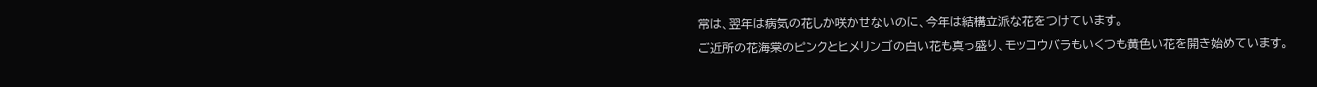常は、翌年は病気の花しか咲かせないのに、今年は結構立派な花をつけています。
ご近所の花海棠のピンクとヒメリンゴの白い花も真っ盛り、モッコウバラもいくつも黄色い花を開き始めています。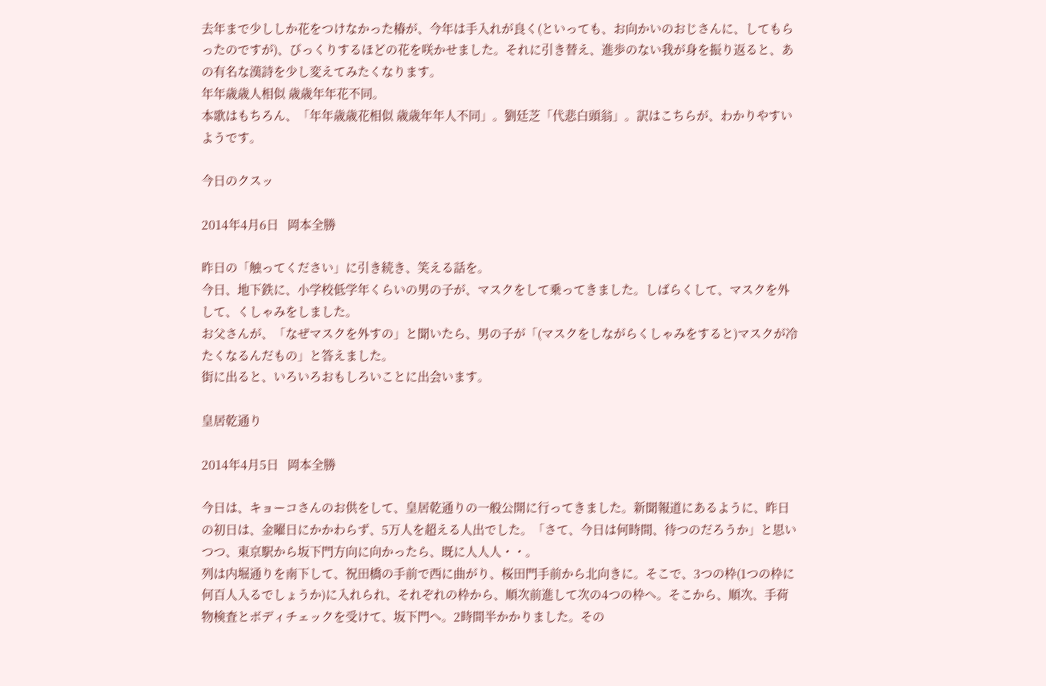去年まで少ししか花をつけなかった椿が、今年は手入れが良く(といっても、お向かいのおじさんに、してもらったのですが)、びっくりするほどの花を咲かせました。それに引き替え、進歩のない我が身を振り返ると、あの有名な漢詩を少し変えてみたくなります。
年年歳歳人相似 歳歳年年花不同。
本歌はもちろん、「年年歳歳花相似 歳歳年年人不同」。劉廷芝「代悲白頭翁」。訳はこちらが、わかりやすいようです。

今日のクスッ

2014年4月6日   岡本全勝

昨日の「触ってください」に引き続き、笑える話を。
今日、地下鉄に、小学校低学年くらいの男の子が、マスクをして乗ってきました。しばらくして、マスクを外して、くしゃみをしました。
お父さんが、「なぜマスクを外すの」と聞いたら、男の子が「(マスクをしながらくしゃみをすると)マスクが冷たくなるんだもの」と答えました。
街に出ると、いろいろおもしろいことに出会います。

皇居乾通り

2014年4月5日   岡本全勝

今日は、キョーコさんのお供をして、皇居乾通りの一般公開に行ってきました。新聞報道にあるように、昨日の初日は、金曜日にかかわらず、5万人を超える人出でした。「さて、今日は何時間、待つのだろうか」と思いつつ、東京駅から坂下門方向に向かったら、既に人人人・・。
列は内堀通りを南下して、祝田橋の手前で西に曲がり、桜田門手前から北向きに。そこで、3つの枠(1つの枠に何百人入るでしょうか)に入れられ、それぞれの枠から、順次前進して次の4つの枠へ。そこから、順次、手荷物検査とボディチェックを受けて、坂下門へ。2時間半かかりました。その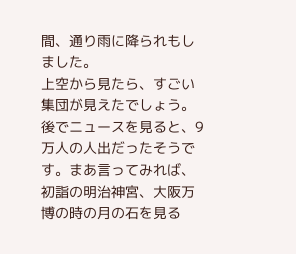間、通り雨に降られもしました。
上空から見たら、すごい集団が見えたでしょう。後でニュースを見ると、9万人の人出だったそうです。まあ言ってみれば、初詣の明治神宮、大阪万博の時の月の石を見る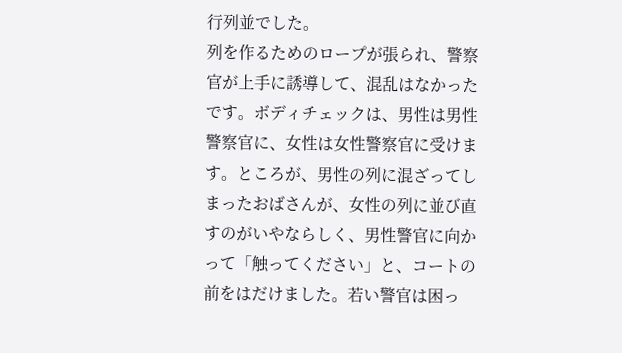行列並でした。
列を作るためのロープが張られ、警察官が上手に誘導して、混乱はなかったです。ボディチェックは、男性は男性警察官に、女性は女性警察官に受けます。ところが、男性の列に混ざってしまったおばさんが、女性の列に並び直すのがいやならしく、男性警官に向かって「触ってください」と、コートの前をはだけました。若い警官は困っ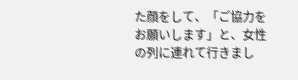た顔をして、「ご協力をお願いします」と、女性の列に連れて行きまし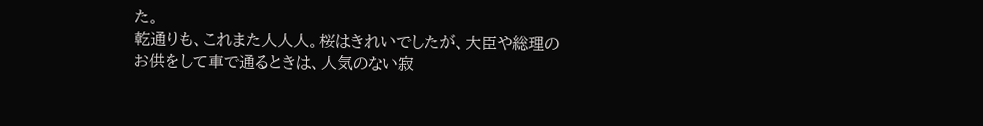た。
乾通りも、これまた人人人。桜はきれいでしたが、大臣や総理のお供をして車で通るときは、人気のない寂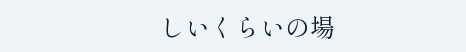しいくらいの場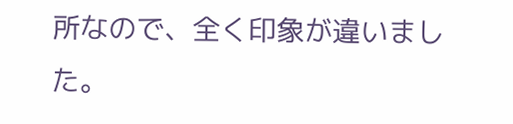所なので、全く印象が違いました。